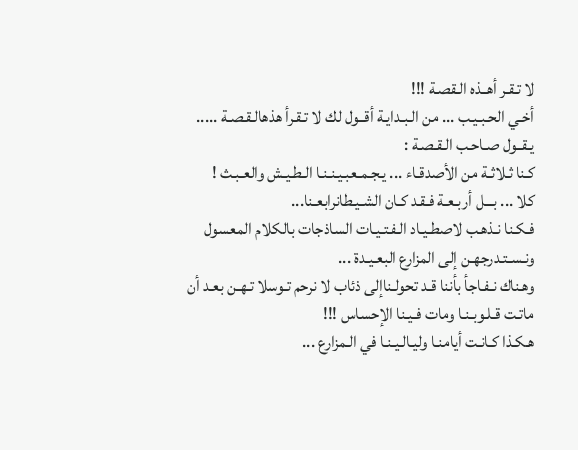لا تـقـر أهــذه الـقصـة !!!
أخـي الحـبـيـب ... من الـبـدايـة أقــول لك لا تـقـرأ هذهالـقـصـة .....
يـقــول صـاحـب الـقـصـة :
كـنا ثـلاثـة من الأصدقـاء ... يـجـمـعبـيـنـنـا الـطـيـش والعـبـث !
كلا ... بـــل أربـعـة فـقـد كـان الشـيـطانرابعـنا...
فـكـنا نـذهـب لاصطـيـاد الـفـتـيـات الساذجات بالكلام المعسول
ونـسـتـدرجهـن إلى المزارع البعـيـدة ...
وهـناك نـفـاجأ بأننا قـد تحولـناإلى ذئاب لا نرحم تـوسلا تـهـن بعـد أن
ماتـت قـلـوبـنـا ومات فـيـنا الإحساس !!!
هـكـذا كـانـت أيامنـا وليـالـيـنـا في الـمزارع ...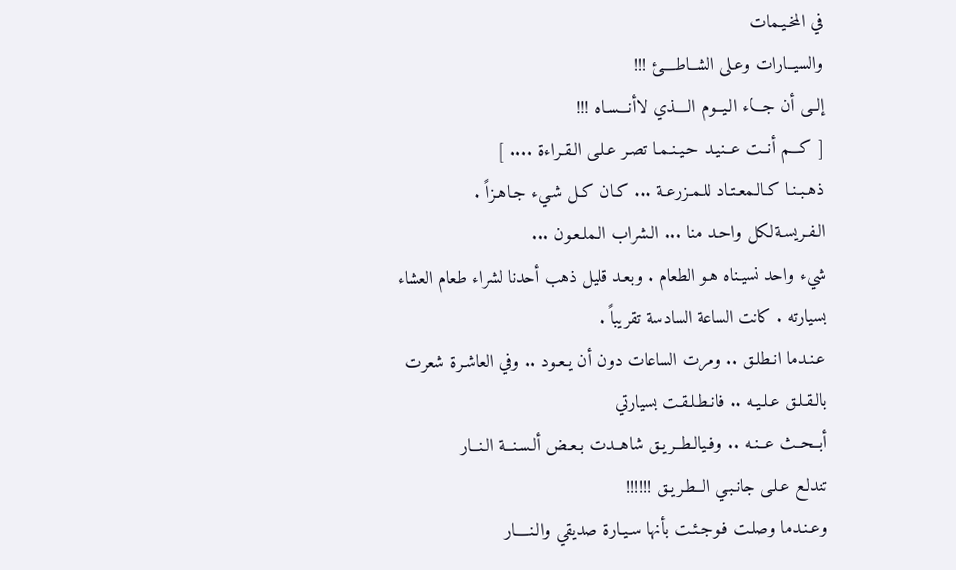في المخـيـمات
والسيــارات وعـلى الشــاطــــئ !!!
إلــى أن جـــاء الـيــوم الــــذي لاأنـــسـاه !!!
[ كـــم أنــت عــنيـد حـيـنـمـا تصـر عـلـى الـقـراءة .... ]
ذهـبـنـا كـالـمعـتـاد للـمـزرعـة ... كـان كـل شـيء جـاهـزاً .
الـفـريسـةلـكل واحـد منا ... الـشراب الـملـعـون ...
شيء واحد نسيـناه هـو الطعام . وبعـد قليل ذهب أحدنا لشراء طعام العشاء
بسيارته . كانت الساعة السادسة تقريباً .
عـنـدما انـطلـق .. ومرت الساعات دون أن يـعـود .. وفي العاشـرة شعرت
بالـقـلـق عـلـيـه .. فانـطـلـقـت بسيارتي
أبــحــث عــنـه .. وفـيالـطــريـق شاهــدت بـعـض ألـسـنــة الـنــار
تندلـع عـلـى جانـبـي الــطـريـق !!!!!!
وعـنـدما وصلـت فـوجـئـت بأنها سـيـارة صديقي والـنــــار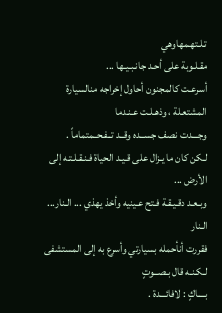تـلـتهـمهاوهي
مقـلـوبة على أحـد جانـبـيـها ...
أسرعـت كالمجنون أحاول إخراجه منالسيارة المشتعـلة ، وذهـلـت عـنـدما
وجـــدت نصف جســده وقــد تــفـحــمتماماً .
لـكن كان ما يـزال على قـيـد الحياة فـنـقـلـتـه إلى الأرض ...
وبـعـد دقـيـقـة فـتح عـينيه وأخذ يهذي ... الـنار... الـنار
فقررت أنأحمله بسيارتي وأسرع به إلى المستشفى لـكـنـه قال بـصــوتٍ
بــــاكٍ : لافائـــدة .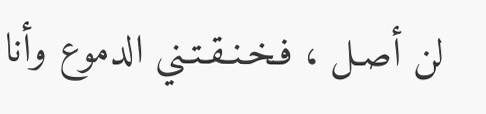لن أصـل ، فـخـنـقـتـني الدموع وأنا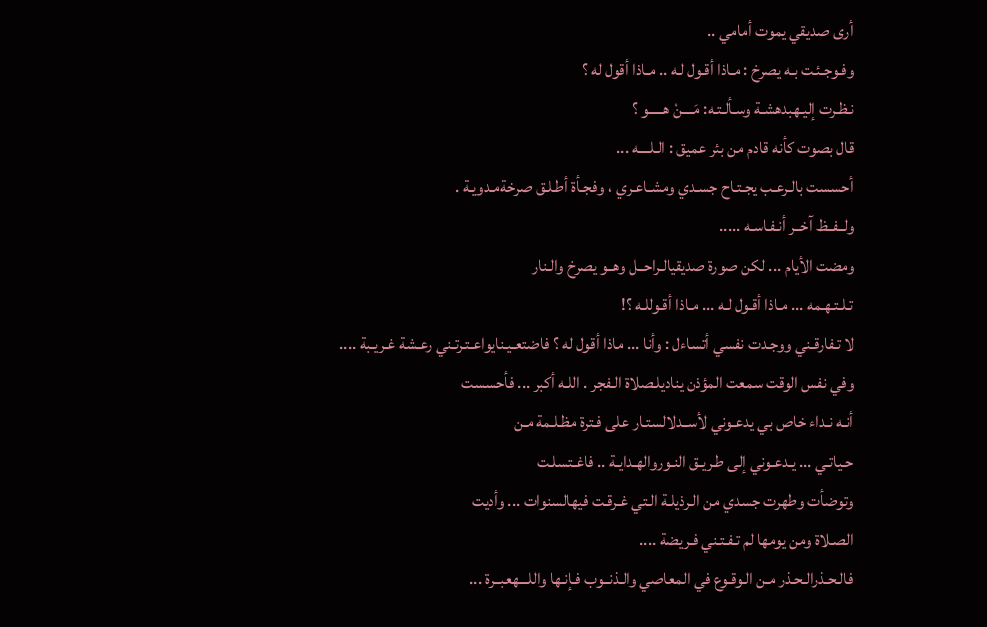أرى صديقي يموت أمامي ..
وفـوجـئـت بـه يصرخ : مـاذا أقـول لـه .. مـاذا أقول له ؟
نـظـرت إليـهبدهشـة وسـألـتـه: مَــــنْ هـــــو ؟
قال بصوت كأنه قادم من بئر عميق : الـلــــه ...
أحسست بالـرعـب يجـتـاح جسـدي ومشـاعـري ، وفجـأة أطـلـق صرخةمـدويـة .
ولــفــظ آخــر أنـفـاسـه .....
ومضت الأيام ... لكن صورة صديقيالـراحــل وهــو يصرخ والـنار
تـلـتـهـمه ... مـاذا أقـول لـه ... مـاذا أقـوللـه ؟!
لا تـفارقـني ووجـدت نفسي أتساءل : وأنا ... ماذا أقول له ؟ فاضتعـيـنايواعـتـرتـني رعـشة غـريـبة ....
وفي نفس الوقت سمعت المؤذن يناديلـصلاة الـفجر . اللـه أكبر ... فأحسست
أنـه نـداء خاص بي يدعـوني لأســدلالستـار على فـترة مظـلـمة مـن
حـياتـي ... يـدعـوني إلى طـريـق النـوروالهـدايـة .. فاغـتسلـت
وتوضأت وطهرت جسدي من الـرذيلـة الـتي غـرقـت فيهالسنوات ... وأديت
الصـلاة ومن يومها لم تـفـتـني فـريضة ....
فالـحـذرالـحـذر مـن الـوقـوع في المعاصي والـذنــوب فـإنـها واللـــهعبــرة ...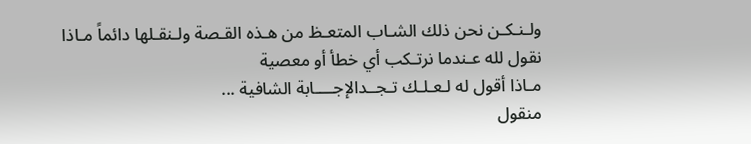ولـنـكـن نحن ذلك الشـاب المتعـظ من هـذه القـصة ولـنقـلها دائماً مـاذا
نقول لله عـندما نرتـكب أي خطأ أو معصية
مـاذا أقول له لـعـلـك تـجــدالإجــــابة الشافية ...
منقول